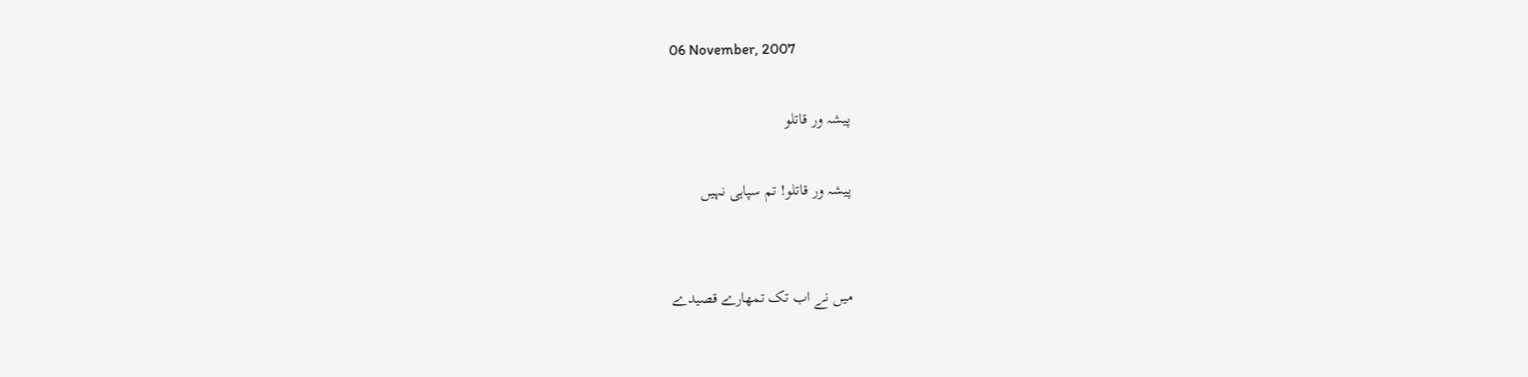06 November, 2007

پیشہ ور قاتلو

پیشہ ور قاتلو! تم سپاہی نہیں


میں نے اب تک تمھارے قصیدے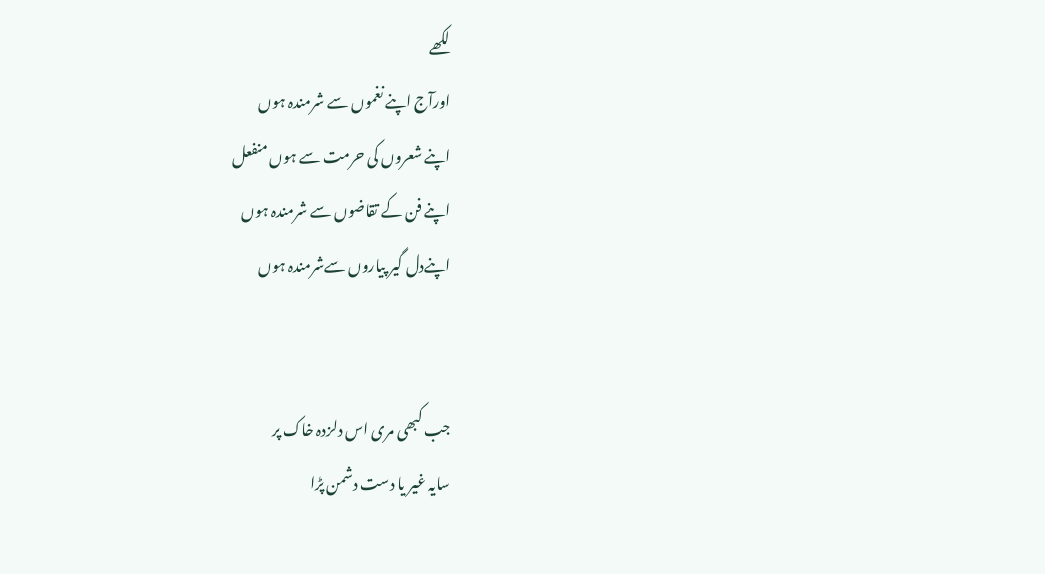لکھے
اورآج اپنے نغموں سے شرمندہ ہوں
اپنے شعروں کی حرمت سے ہوں منفعل
اپنے فن کے تقاضوں سے شرمندہ ہوں
اپنےدل گیر پیاروں سےشرمندہ ہوں


جب کبھی مری اس دلزدہ خاک پر
سایہ غیر یا دست دشمن پڑا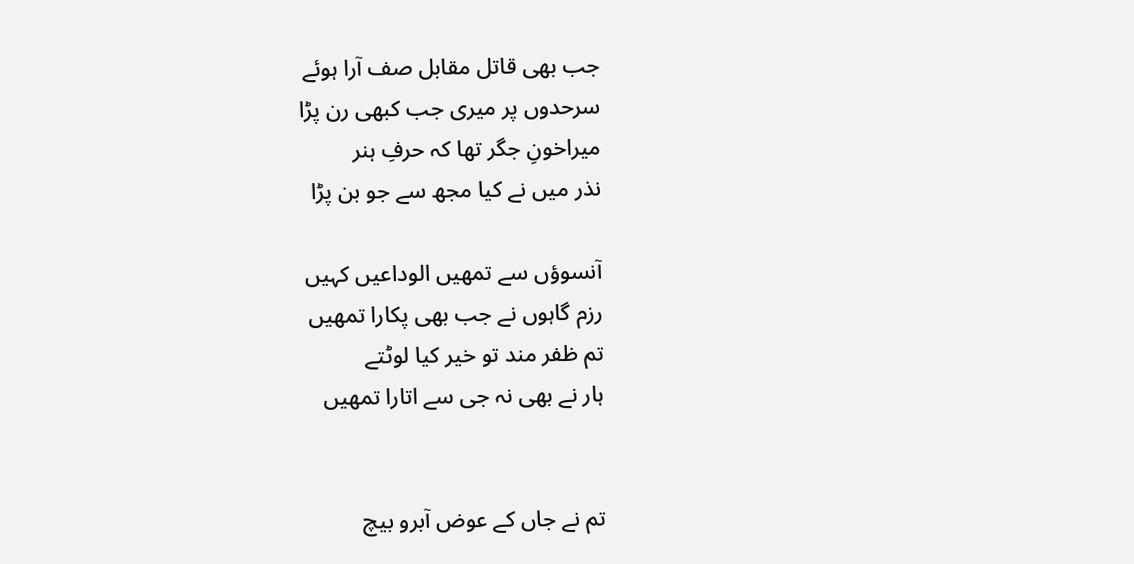جب بھی قاتل مقابل صف آرا ہوئے
سرحدوں پر میری جب کبھی رن پڑا
میراخونِ جگر تھا کہ حرفِ ہنر
نذر میں نے کیا مجھ سے جو بن پڑا

آنسوؤں سے تمھیں الوداعیں کہیں
رزم گاہوں نے جب بھی پکارا تمھیں
تم ظفر مند تو خیر کیا لوٹتے
ہار نے بھی نہ جی سے اتارا تمھیں


تم نے جاں کے عوض آبرو بیچ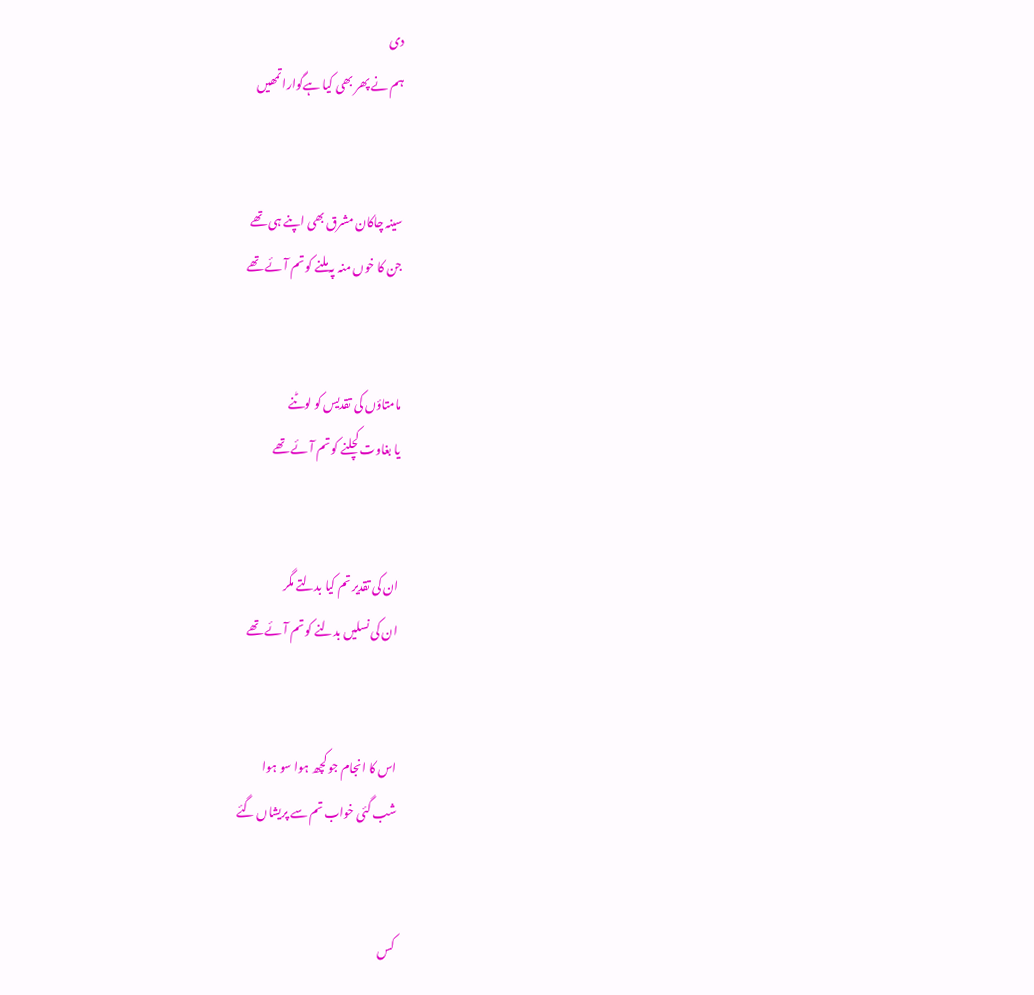دی
ہم نے پھر بھی کیا ہےگوارا تمھیں


سینہ چاکان مشرق بھی اپنے ہی تھے
جن کا خوں منہ پہ ملنے کو تم آئے تھے


مامتاؤں کی تقدیس کو لوٹنے
یا بغاوت کچلنے کو تم آئے تھے


ان کی تقدیر تم کیا بدلتے مگر
ان کی نسلیں بدلنے کو تم آئے تھے


اس کا انجام جو کچھ ہوا سو ہوا
شب گئی خواب تم سے پریشاں گئے


کس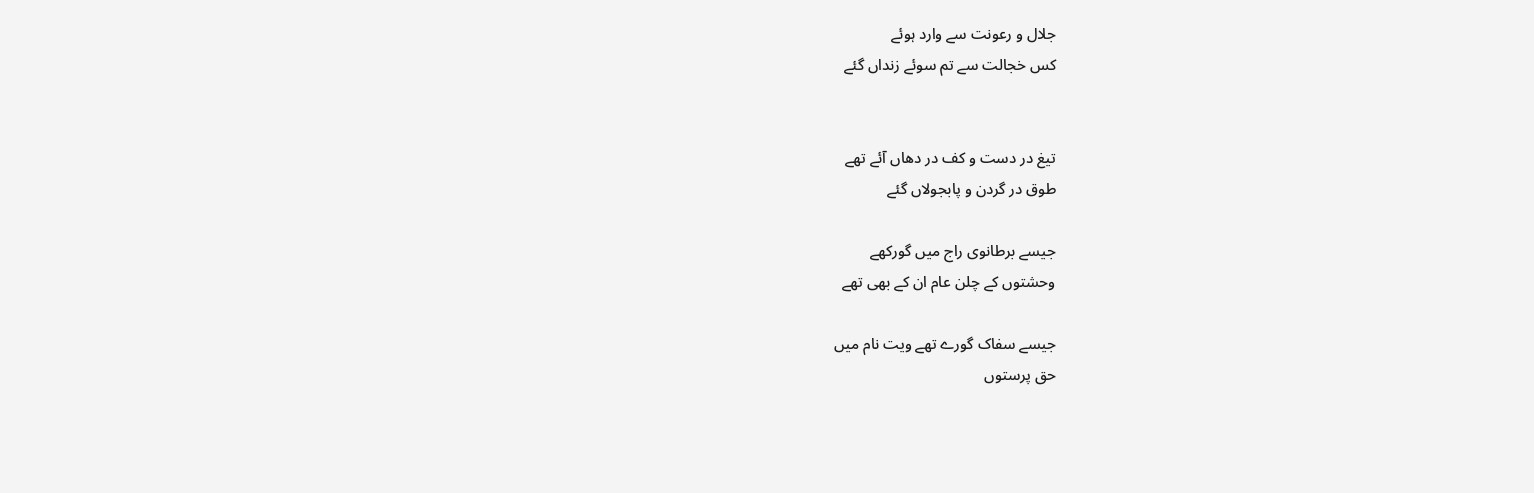جلال و رعونت سے وارد ہوئے
کس خجالت سے تم سوئے زنداں گئے


تیغ در دست و کف در دھاں آئے تھے
طوق در گردن و پابجولاں گئے

جیسے برطانوی راج میں گورکھے
وحشتوں کے چلن عام ان کے بھی تھے

جیسے سفاک گورے تھے ویت نام میں
حق پرستوں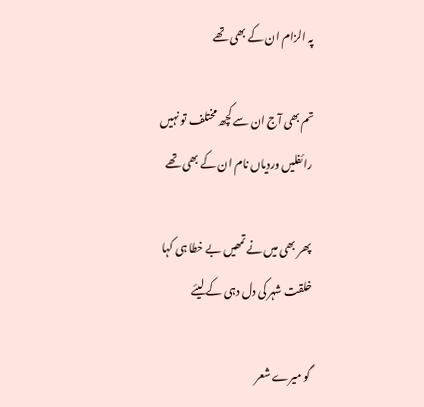پہ الزام ان کے بھی تھے

تم بھی آج ان سے کچھ مختلف تو نہیں
رائفلیں وردیاں نام ان کے بھی تھے

پھر بھی میں نے تمھیں بے خطا ہی کہا
خلقت شہر کی دل دہی کے لیئے

گو میرے شعر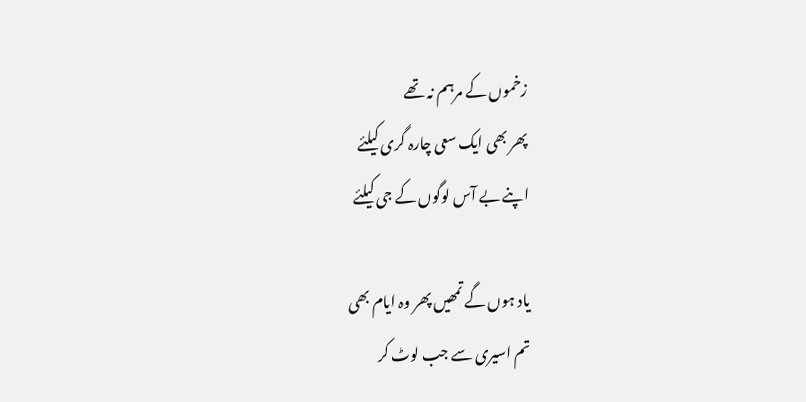زخموں کے مرہم نہ تھے
پھر بھی ایک سعی چارہ گری کیلئے
اپنے بے آس لوگوں کے جی کیلئے

یاد ہوں گے تمھیں پھر وہ ایام بھی
تم اسیری سے جب لوٹ کر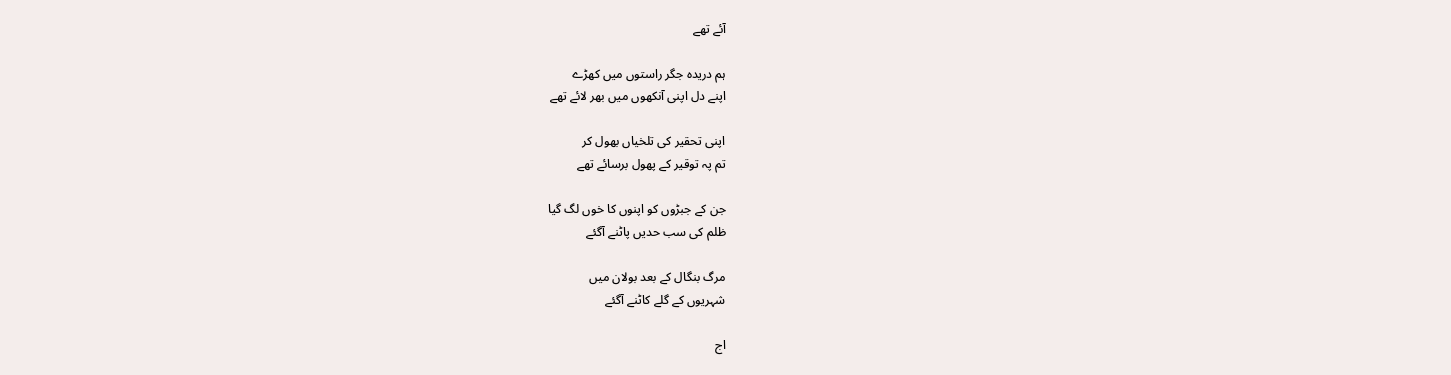آئے تھے

ہم دریدہ جگر راستوں میں کھڑے
اپنے دل اپنی آنکھوں میں بھر لائے تھے

اپنی تحقیر کی تلخیاں بھول کر
تم پہ توقیر کے پھول برسائے تھے

جن کے جبڑوں کو اپنوں کا خوں لگ گیا
ظلم کی سب حدیں پاٹنے آگئے

مرگ بنگال کے بعد بولان میں
شہریوں کے گلے کاٹنے آگئے

اج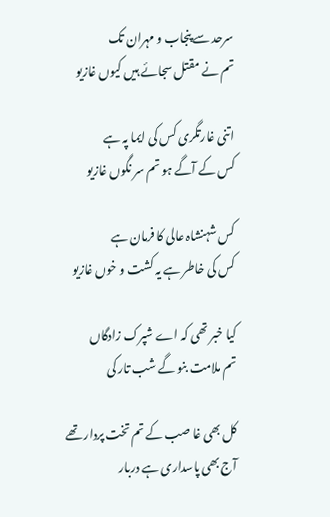سرحد سے پنجاب و مہران تک
تم نے مقتل سجائے ہیں کیوں غازیو

اتنی غارتگری کس کی ایما پہ ہے
کس کے آگے ہو تم سر نگوں غازیو

کس شہنشاہ عالی کا فرمان ہے
کس کی خاطر ہے یہ کشت و خوں غازیو

کیا خبر تھی کہ اے شپرک زادگاں
تم ملامت بنو گے شب تار کی

کل بھی غا صب کے تم تخت پردار تھے
آج بھی پاسداری ہے دربار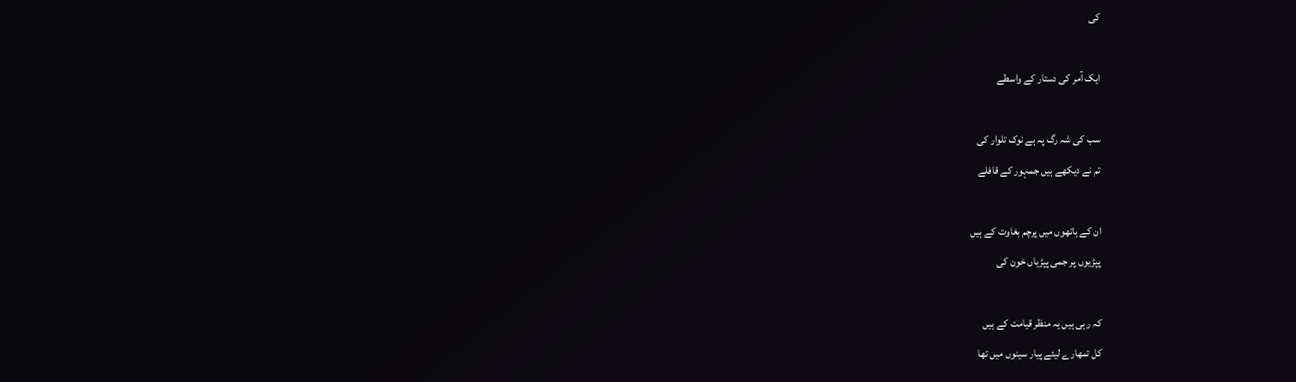کی

ایک آمر کی دستار کے واسطے

سب کی شہ رگ پہ ہے نوک تلوار کی
تم نے دیکھے ہیں جمہور کے قافلے

ان کے ہاتھوں میں پرچم بغاوت کے ہیں
پپڑیوں پر جمی پپڑیاں خون کی

کہ رہی ہیں یہ منظر قیامت کے ہیں
کل تمھارے لیئے پیار سینوں میں تھا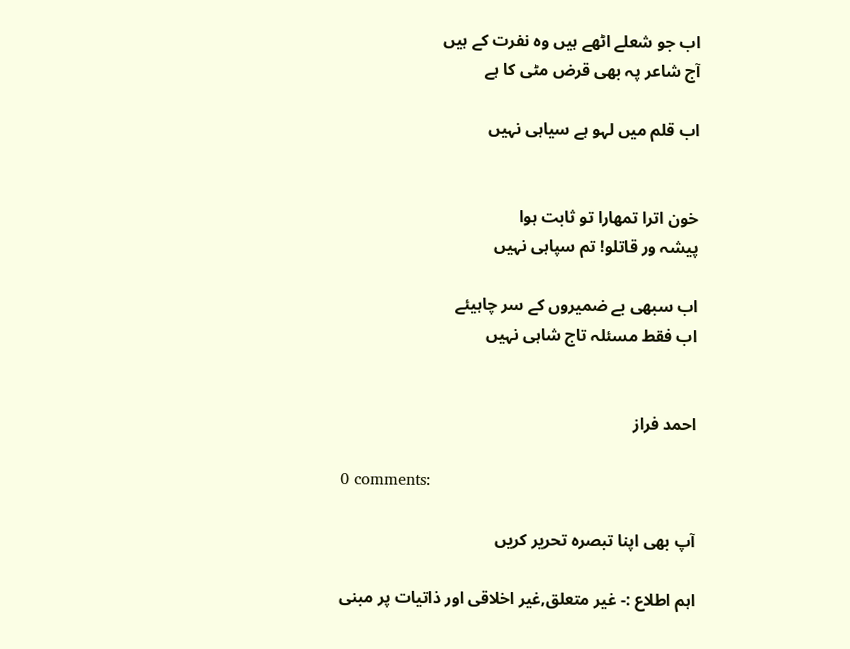اب جو شعلے اٹھے ہیں وہ نفرت کے ہیں
آج شاعر پہ بھی قرض مٹی کا ہے

اب قلم میں لہو ہے سیاہی نہیں


خون اترا تمھارا تو ثابت ہوا
پیشہ ور قاتلو! تم سپاہی نہیں

اب سبھی بے ضمیروں کے سر چاہیئے
اب فقط مسئلہ تاج شاہی نہیں


احمد فراز

0 comments:

آپ بھی اپنا تبصرہ تحریر کریں

اہم اطلاع :- غیر متعلق,غیر اخلاقی اور ذاتیات پر مبنی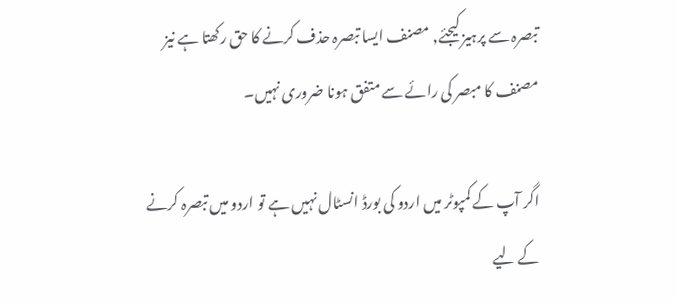تبصرہ سے پرہیز کیجئے, مصنف ایسا تبصرہ حذف کرنے کا حق رکھتا ہے نیز مصنف کا مبصر کی رائے سے متفق ہونا ضروری نہیں۔

اگر آپ کے کمپوٹر میں اردو کی بورڈ انسٹال نہیں ہے تو اردو میں تبصرہ کرنے کے لیے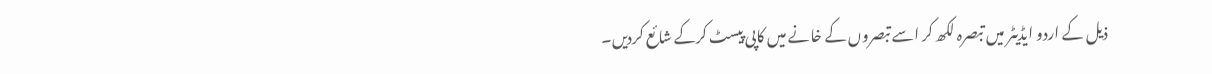ذیل کے اردو ایڈیٹر میں تبصرہ لکھ کر اسے تبصروں کے خانے میں کاپی پیسٹ کرکے شائع کردیں۔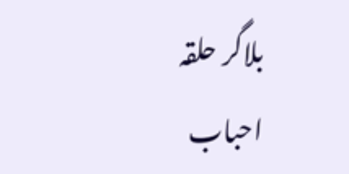بلاگر حلقہ احباب